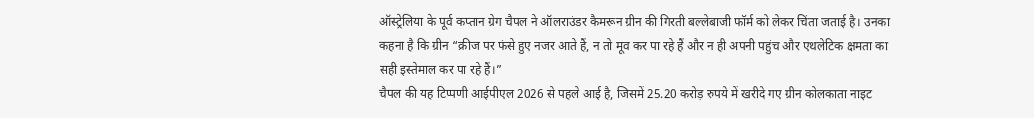ऑस्ट्रेलिया के पूर्व कप्तान ग्रेग चैपल ने ऑलराउंडर कैमरून ग्रीन की गिरती बल्लेबाजी फॉर्म को लेकर चिंता जताई है। उनका कहना है कि ग्रीन “क्रीज पर फंसे हुए नजर आते हैं, न तो मूव कर पा रहे हैं और न ही अपनी पहुंच और एथलेटिक क्षमता का सही इस्तेमाल कर पा रहे हैं।”
चैपल की यह टिप्पणी आईपीएल 2026 से पहले आई है, जिसमें 25.20 करोड़ रुपये में खरीदे गए ग्रीन कोलकाता नाइट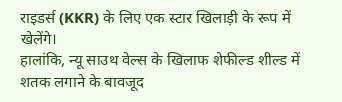राइडर्स (KKR) के लिए एक स्टार खिलाड़ी के रूप में खेलेंगे।
हालांकि, न्यू साउथ वेल्स के खिलाफ शेफील्ड शील्ड में शतक लगाने के बावजूद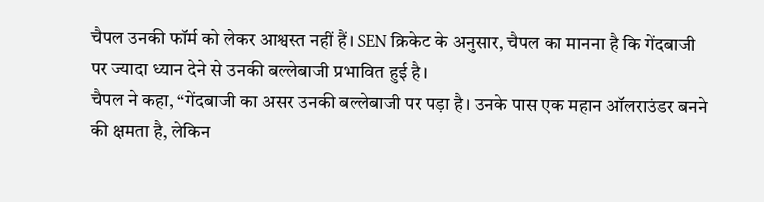चैपल उनकी फॉर्म को लेकर आश्वस्त नहीं हैं। SEN क्रिकेट के अनुसार, चैपल का मानना है कि गेंदबाजी पर ज्यादा ध्यान देने से उनकी बल्लेबाजी प्रभावित हुई है।
चैपल ने कहा, “गेंदबाजी का असर उनकी बल्लेबाजी पर पड़ा है। उनके पास एक महान ऑलराउंडर बनने की क्षमता है, लेकिन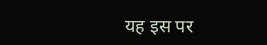यह इस पर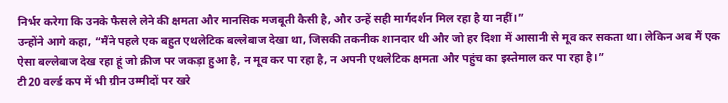निर्भर करेगा कि उनके फैसले लेने की क्षमता और मानसिक मजबूती कैसी है, और उन्हें सही मार्गदर्शन मिल रहा है या नहीं।”
उन्होंने आगे कहा, “मैंने पहले एक बहुत एथलेटिक बल्लेबाज देखा था, जिसकी तकनीक शानदार थी और जो हर दिशा में आसानी से मूव कर सकता था। लेकिन अब मैं एक ऐसा बल्लेबाज देख रहा हूं जो क्रीज पर जकड़ा हुआ है, न मूव कर पा रहा है, न अपनी एथलेटिक क्षमता और पहुंच का इस्तेमाल कर पा रहा है।”
टी20 वर्ल्ड कप में भी ग्रीन उम्मीदों पर खरे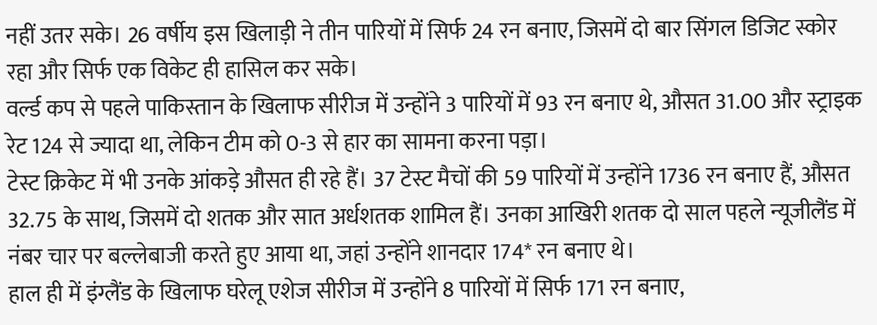नहीं उतर सके। 26 वर्षीय इस खिलाड़ी ने तीन पारियों में सिर्फ 24 रन बनाए, जिसमें दो बार सिंगल डिजिट स्कोर रहा और सिर्फ एक विकेट ही हासिल कर सके।
वर्ल्ड कप से पहले पाकिस्तान के खिलाफ सीरीज में उन्होंने 3 पारियों में 93 रन बनाए थे, औसत 31.00 और स्ट्राइक रेट 124 से ज्यादा था, लेकिन टीम को 0-3 से हार का सामना करना पड़ा।
टेस्ट क्रिकेट में भी उनके आंकड़े औसत ही रहे हैं। 37 टेस्ट मैचों की 59 पारियों में उन्होंने 1736 रन बनाए हैं, औसत 32.75 के साथ, जिसमें दो शतक और सात अर्धशतक शामिल हैं। उनका आखिरी शतक दो साल पहले न्यूजीलैंड में नंबर चार पर बल्लेबाजी करते हुए आया था, जहां उन्होंने शानदार 174* रन बनाए थे।
हाल ही में इंग्लैंड के खिलाफ घरेलू एशेज सीरीज में उन्होंने 8 पारियों में सिर्फ 171 रन बनाए,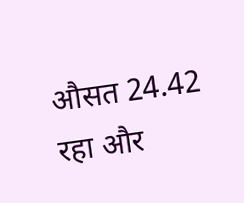औसत 24.42 रहा और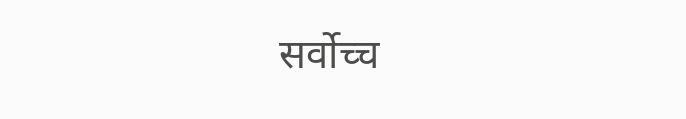सर्वोच्च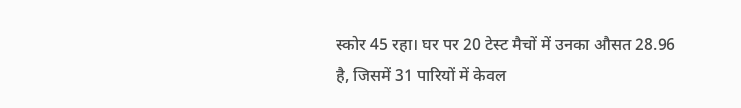स्कोर 45 रहा। घर पर 20 टेस्ट मैचों में उनका औसत 28.96 है, जिसमें 31 पारियों में केवल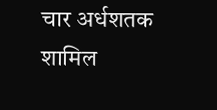चार अर्धशतक शामिल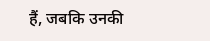हैं, जबकि उनकी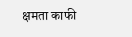क्षमता काफी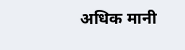अधिक मानी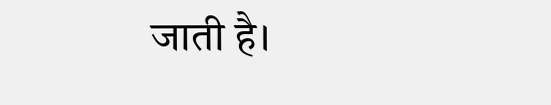जाती है।